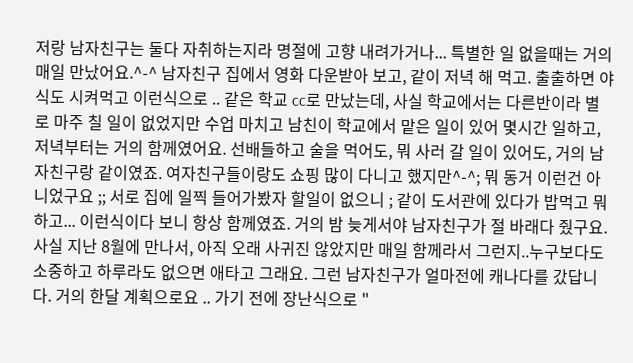저랑 남자친구는 둘다 자취하는지라 명절에 고향 내려가거나... 특별한 일 없을때는 거의 매일 만났어요.^-^ 남자친구 집에서 영화 다운받아 보고, 같이 저녁 해 먹고. 출출하면 야식도 시켜먹고 이런식으로 .. 같은 학교 cc로 만났는데, 사실 학교에서는 다른반이라 별로 마주 칠 일이 없었지만 수업 마치고 남친이 학교에서 맡은 일이 있어 몇시간 일하고, 저녁부터는 거의 함께였어요. 선배들하고 술을 먹어도, 뭐 사러 갈 일이 있어도, 거의 남자친구랑 같이였죠. 여자친구들이랑도 쇼핑 많이 다니고 했지만^-^; 뭐 동거 이런건 아니었구요 ;; 서로 집에 일찍 들어가봤자 할일이 없으니 ; 같이 도서관에 있다가 밥먹고 뭐하고... 이런식이다 보니 항상 함께였죠. 거의 밤 늦게서야 남자친구가 절 바래다 줬구요. 사실 지난 8월에 만나서, 아직 오래 사귀진 않았지만 매일 함께라서 그런지..누구보다도 소중하고 하루라도 없으면 애타고 그래요. 그런 남자친구가 얼마전에 캐나다를 갔답니다. 거의 한달 계획으로요 .. 가기 전에 장난식으로 "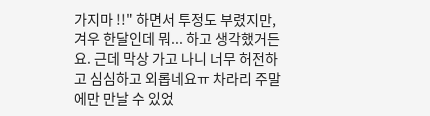가지마 !!" 하면서 투정도 부렸지만, 겨우 한달인데 뭐... 하고 생각했거든요. 근데 막상 가고 나니 너무 허전하고 심심하고 외롭네요ㅠ 차라리 주말에만 만날 수 있었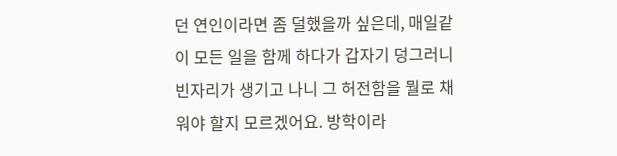던 연인이라면 좀 덜했을까 싶은데, 매일같이 모든 일을 함께 하다가 갑자기 덩그러니 빈자리가 생기고 나니 그 허전함을 뭘로 채워야 할지 모르겠어요. 방학이라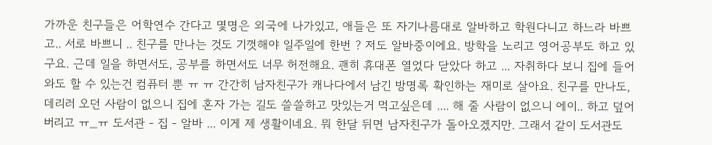가까운 친구들은 어학연수 간다고 몇명은 외국에 나가있고, 애들은 또 자기나름대로 알바하고 학원다니고 하느라 바쁘고.. 서로 바쁘니 .. 친구를 만나는 것도 기껏해야 일주일에 한번 ? 저도 알바중이에요. 방학을 노리고 영어공부도 하고 있구요. 근데 일을 하면서도, 공부를 하면서도 너무 허전해요. 괜히 휴대폰 열었다 닫았다 하고 ... 자취하다 보니 집에 들어와도 할 수 있는건 컴퓨터 뿐 ㅠ ㅠ 간간히 남자친구가 캐나다에서 남긴 방명록 확인하는 재미로 살아요. 친구를 만나도, 데리러 오던 사람이 없으니 집에 혼자 가는 길도 쓸쓸하고 맛있는거 먹고싶은데 .... 해 줄 사람이 없으니 에이.. 하고 덮어버리고 ㅠ_ㅠ 도서관 - 집 - 알바 ... 이게 제 생활이네요. 뭐 한달 뒤면 남자친구가 돌아오겠지만. 그래서 같이 도서관도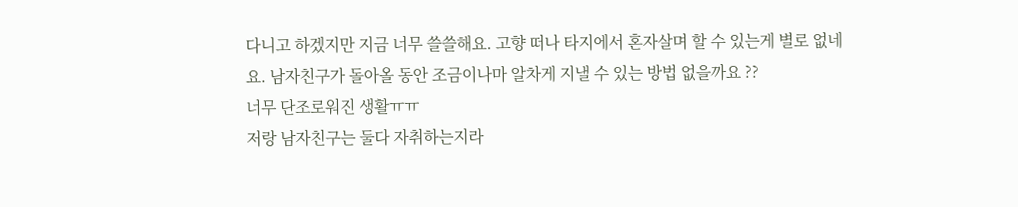다니고 하겠지만 지금 너무 쓸쓸해요. 고향 떠나 타지에서 혼자살며 할 수 있는게 별로 없네요. 남자친구가 돌아올 동안 조금이나마 알차게 지낼 수 있는 방법 없을까요 ??
너무 단조로워진 생활ㅠㅠ
저랑 남자친구는 둘다 자취하는지라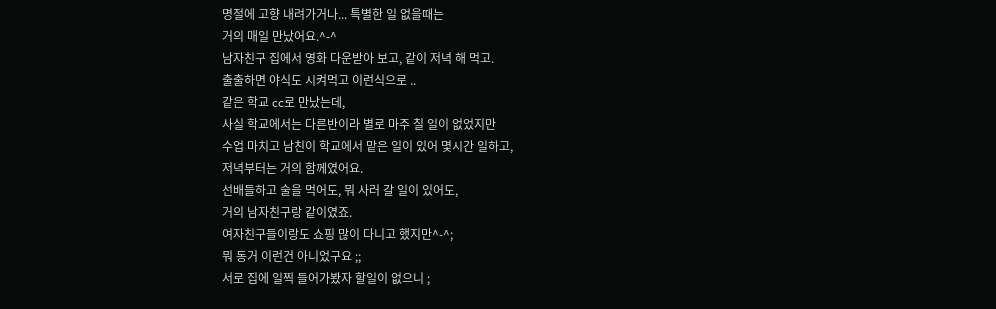명절에 고향 내려가거나... 특별한 일 없을때는
거의 매일 만났어요.^-^
남자친구 집에서 영화 다운받아 보고, 같이 저녁 해 먹고.
출출하면 야식도 시켜먹고 이런식으로 ..
같은 학교 cc로 만났는데,
사실 학교에서는 다른반이라 별로 마주 칠 일이 없었지만
수업 마치고 남친이 학교에서 맡은 일이 있어 몇시간 일하고,
저녁부터는 거의 함께였어요.
선배들하고 술을 먹어도, 뭐 사러 갈 일이 있어도,
거의 남자친구랑 같이였죠.
여자친구들이랑도 쇼핑 많이 다니고 했지만^-^;
뭐 동거 이런건 아니었구요 ;;
서로 집에 일찍 들어가봤자 할일이 없으니 ;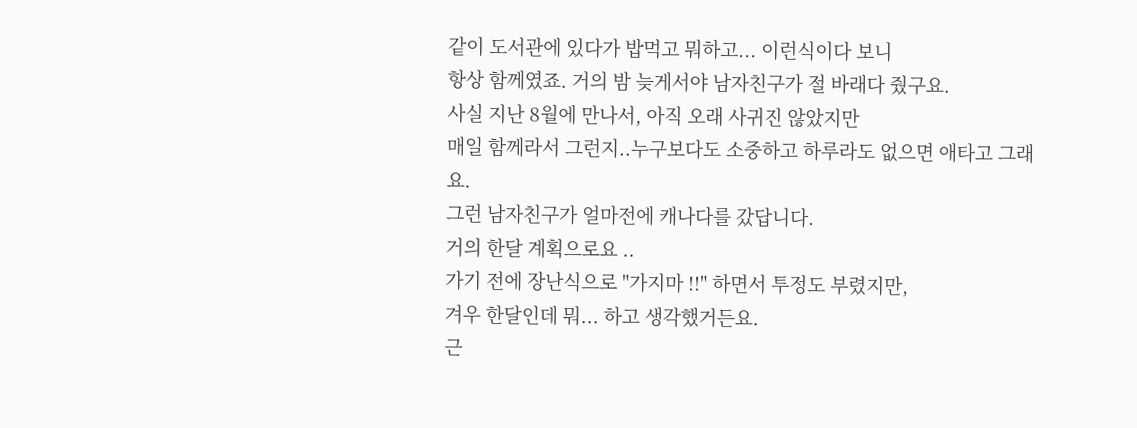같이 도서관에 있다가 밥먹고 뭐하고... 이런식이다 보니
항상 함께였죠. 거의 밤 늦게서야 남자친구가 절 바래다 줬구요.
사실 지난 8월에 만나서, 아직 오래 사귀진 않았지만
매일 함께라서 그런지..누구보다도 소중하고 하루라도 없으면 애타고 그래요.
그런 남자친구가 얼마전에 캐나다를 갔답니다.
거의 한달 계획으로요 ..
가기 전에 장난식으로 "가지마 !!" 하면서 투정도 부렸지만,
겨우 한달인데 뭐... 하고 생각했거든요.
근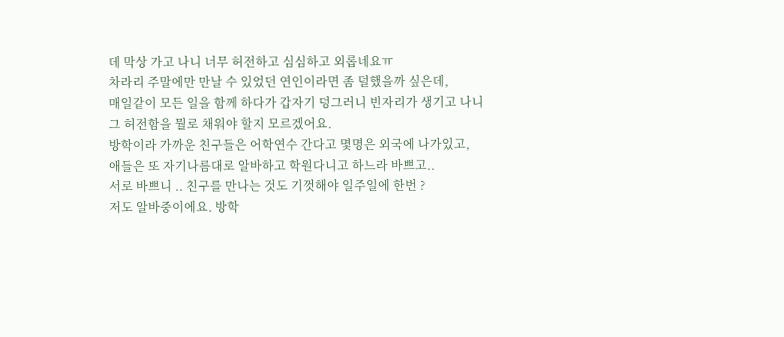데 막상 가고 나니 너무 허전하고 심심하고 외롭네요ㅠ
차라리 주말에만 만날 수 있었던 연인이라면 좀 덜했을까 싶은데,
매일같이 모든 일을 함께 하다가 갑자기 덩그러니 빈자리가 생기고 나니
그 허전함을 뭘로 채워야 할지 모르겠어요.
방학이라 가까운 친구들은 어학연수 간다고 몇명은 외국에 나가있고,
애들은 또 자기나름대로 알바하고 학원다니고 하느라 바쁘고..
서로 바쁘니 .. 친구를 만나는 것도 기껏해야 일주일에 한번 ?
저도 알바중이에요. 방학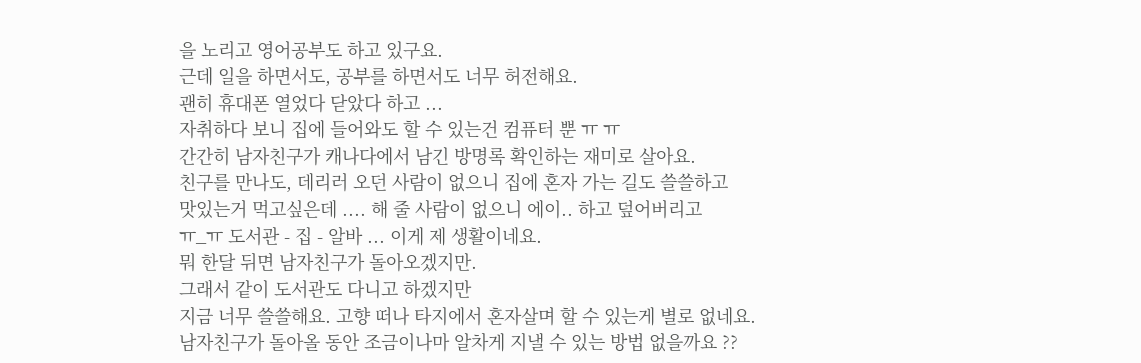을 노리고 영어공부도 하고 있구요.
근데 일을 하면서도, 공부를 하면서도 너무 허전해요.
괜히 휴대폰 열었다 닫았다 하고 ...
자취하다 보니 집에 들어와도 할 수 있는건 컴퓨터 뿐 ㅠ ㅠ
간간히 남자친구가 캐나다에서 남긴 방명록 확인하는 재미로 살아요.
친구를 만나도, 데리러 오던 사람이 없으니 집에 혼자 가는 길도 쓸쓸하고
맛있는거 먹고싶은데 .... 해 줄 사람이 없으니 에이.. 하고 덮어버리고
ㅠ_ㅠ 도서관 - 집 - 알바 ... 이게 제 생활이네요.
뭐 한달 뒤면 남자친구가 돌아오겠지만.
그래서 같이 도서관도 다니고 하겠지만
지금 너무 쓸쓸해요. 고향 떠나 타지에서 혼자살며 할 수 있는게 별로 없네요.
남자친구가 돌아올 동안 조금이나마 알차게 지낼 수 있는 방법 없을까요 ??